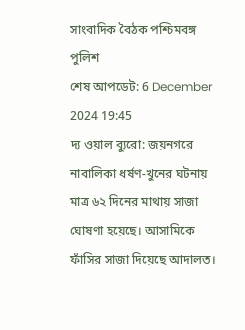সাংবাদিক বৈঠক পশ্চিমবঙ্গ পুলিশ
শেষ আপডেট: 6 December 2024 19:45
দ্য ওয়াল ব্যুরো: জয়নগরে নাবালিকা ধর্ষণ-খুনের ঘটনায় মাত্র ৬২ দিনের মাথায় সাজা ঘোষণা হয়েছে। আসামিকে ফাঁসির সাজা দিয়েছে আদালত।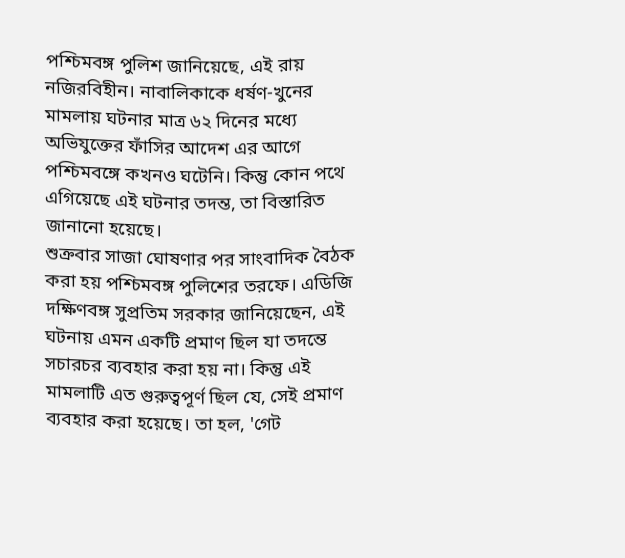পশ্চিমবঙ্গ পুলিশ জানিয়েছে, এই রায় নজিরবিহীন। নাবালিকাকে ধর্ষণ-খুনের মামলায় ঘটনার মাত্র ৬২ দিনের মধ্যে অভিযুক্তের ফাঁসির আদেশ এর আগে পশ্চিমবঙ্গে কখনও ঘটেনি। কিন্তু কোন পথে এগিয়েছে এই ঘটনার তদন্ত, তা বিস্তারিত জানানো হয়েছে।
শুক্রবার সাজা ঘোষণার পর সাংবাদিক বৈঠক করা হয় পশ্চিমবঙ্গ পুলিশের তরফে। এডিজি দক্ষিণবঙ্গ সুপ্রতিম সরকার জানিয়েছেন, এই ঘটনায় এমন একটি প্রমাণ ছিল যা তদন্তে সচারচর ব্যবহার করা হয় না। কিন্তু এই মামলাটি এত গুরুত্বপূর্ণ ছিল যে, সেই প্রমাণ ব্যবহার করা হয়েছে। তা হল, 'গেট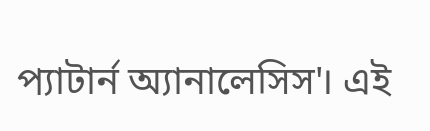প্যাটার্ন অ্যানালেসিস'। এই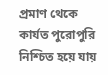প্রমাণ থেকে কার্যত পুরোপুরি নিশ্চিত হয়ে যায়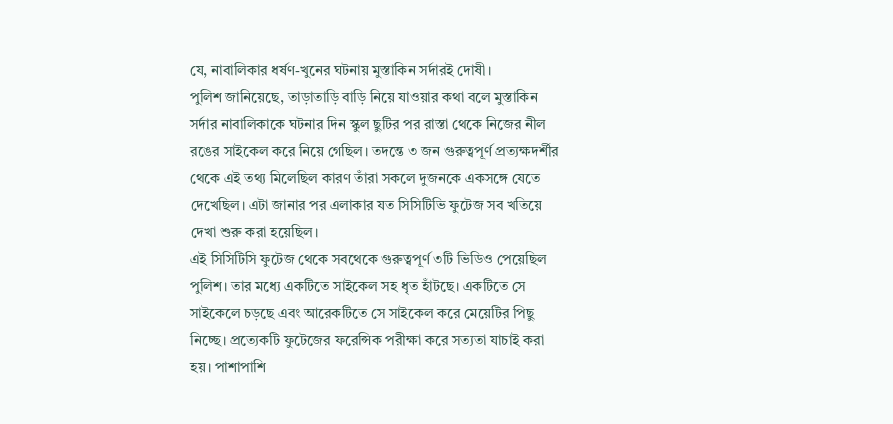যে, নাবালিকার ধর্ষণ-খুনের ঘটনায় মুস্তাকিন সর্দারই দোষী।
পুলিশ জানিয়েছে, তাড়াতাড়ি বাড়ি নিয়ে যাওয়ার কথা বলে মুস্তাকিন সর্দার নাবালিকাকে ঘটনার দিন স্কুল ছুটির পর রাস্তা থেকে নিজের নীল রঙের সাইকেল করে নিয়ে গেছিল। তদন্তে ৩ জন গুরুত্বপূর্ণ প্রত্যক্ষদর্শীর থেকে এই তথ্য মিলেছিল কারণ তাঁরা সকলে দুজনকে একসঙ্গে যেতে দেখেছিল। এটা জানার পর এলাকার যত সিসিটিভি ফুটেজ সব খতিয়ে দেখা শুরু করা হয়েছিল।
এই সিসিটিসি ফুটেজ থেকে সবথেকে গুরুত্বপূর্ণ ৩টি ভিডিও পেয়েছিল পুলিশ। তার মধ্যে একটিতে সাইকেল সহ ধৃত হাঁটছে। একটিতে সে সাইকেলে চড়ছে এবং আরেকটিতে সে সাইকেল করে মেয়েটির পিছু নিচ্ছে। প্রত্যেকটি ফুটেজের ফরেন্সিক পরীক্ষা করে সত্যতা যাচাই করা হয়। পাশাপাশি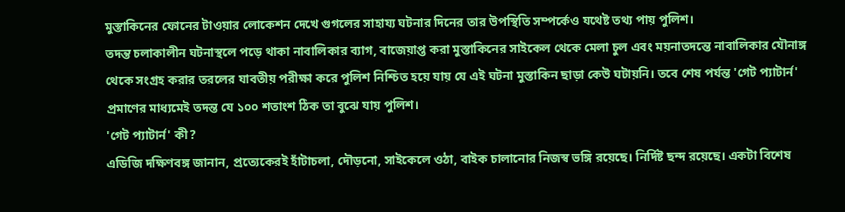মুস্তাকিনের ফোনের টাওয়ার লোকেশন দেখে গুগলের সাহায্য ঘটনার দিনের তার উপস্থিতি সম্পর্কেও যথেষ্ট তথ্য পায় পুলিশ।
তদন্ত চলাকালীন ঘটনাস্থলে পড়ে থাকা নাবালিকার ব্যাগ, বাজেয়াপ্ত করা মুস্তাকিনের সাইকেল থেকে মেলা চুল এবং ময়নাতদন্তে নাবালিকার যৌনাঙ্গ থেকে সংগ্রহ করার তরলের যাবতীয় পরীক্ষা করে পুলিশ নিশ্চিত হয়ে যায় যে এই ঘটনা মুস্তাকিন ছাড়া কেউ ঘটায়নি। তবে শেষ পর্যন্ত 'গেট প্যাটার্ন' প্রমাণের মাধ্যমেই তদন্ত যে ১০০ শতাংশ ঠিক তা বুঝে যায় পুলিশ।
'গেট প্যাটার্ন' কী?
এডিজি দক্ষিণবঙ্গ জানান, প্রত্যেকেরই হাঁটাচলা, দৌড়নো, সাইকেলে ওঠা, বাইক চালানোর নিজস্ব ভঙ্গি রয়েছে। নির্দিষ্ট ছন্দ রয়েছে। একটা বিশেষ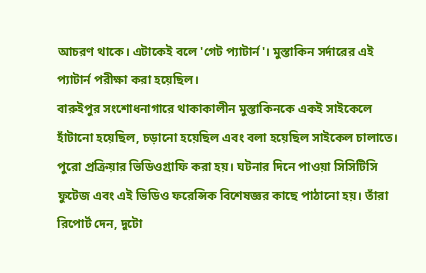আচরণ থাকে। এটাকেই বলে 'গেট প্যাটার্ন'। মুস্তাকিন সর্দারের এই প্যাটার্ন পরীক্ষা করা হয়েছিল।
বারুইপুর সংশোধনাগারে থাকাকালীন মুস্তাকিনকে একই সাইকেলে হাঁটানো হয়েছিল, চড়ানো হয়েছিল এবং বলা হয়েছিল সাইকেল চালাতে। পুরো প্রক্রিয়ার ভিডিওগ্রাফি করা হয়। ঘটনার দিনে পাওয়া সিসিটিসি ফুটেজ এবং এই ভিডিও ফরেন্সিক বিশেষজ্ঞর কাছে পাঠানো হয়। তাঁরা রিপোর্ট দেন, দুটো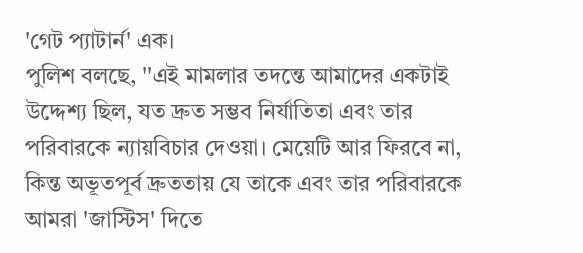'গেট প্যাটার্ন' এক।
পুলিশ বলছে, ''এই মামলার তদন্তে আমাদের একটাই উদ্দেশ্য ছিল, যত দ্রুত সম্ভব নির্যাতিতা এবং তার পরিবারকে ন্যায়বিচার দেওয়া। মেয়েটি আর ফিরবে না, কিন্ত অভূতপূর্ব দ্রুততায় যে তাকে এবং তার পরিবারকে আমরা 'জাস্টিস' দিতে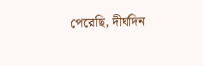পেরেছি, দীর্ঘদিন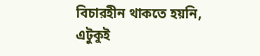বিচারহীন থাকতে হয়নি, এটুকুই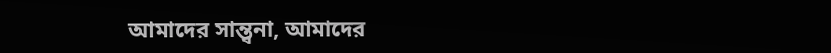আমাদের সান্ত্বনা, আমাদের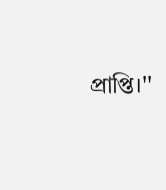প্রাপ্তি।''